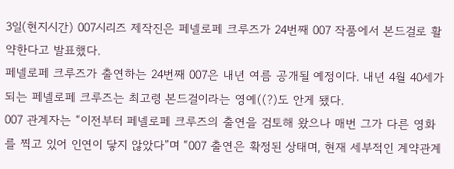3일(현지시간) 007시리즈 제작진은 페넬로페 크루즈가 24번째 007 작품에서 본드걸로 활약한다고 발표했다.
페넬로페 크루즈가 출연하는 24번째 007은 내년 여름 공개될 예정이다. 내년 4월 40세가 되는 페넬로페 크루즈는 최고령 본드걸이라는 영예((?)도 안게 됐다.
007 관계자는 “이전부터 페넬로페 크루즈의 출연을 검토해 왔으나 매번 그가 다른 영화를 찍고 있어 인연이 닿지 않았다”며 “007 출연은 확정된 상태며, 현재 세부적인 계약관계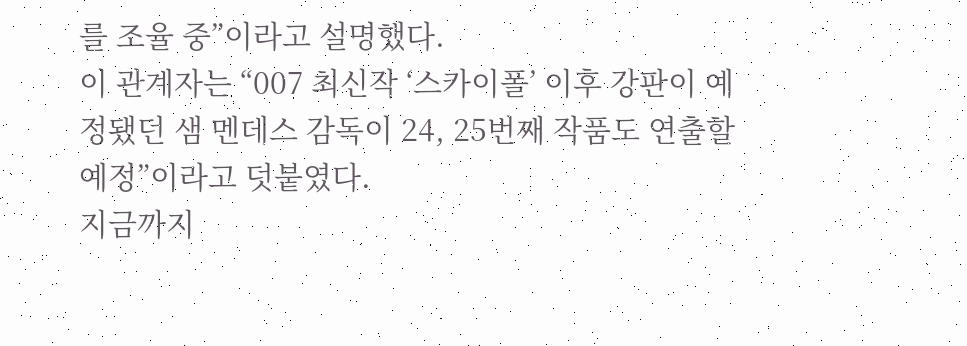를 조율 중”이라고 설명했다.
이 관계자는 “007 최신작 ‘스카이폴’ 이후 강판이 예정됐던 샘 멘데스 감독이 24, 25번째 작품도 연출할 예정”이라고 덧붙였다.
지금까지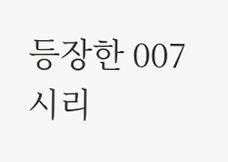등장한 007 시리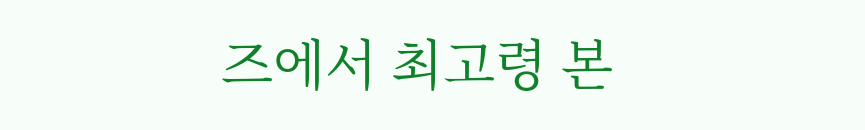즈에서 최고령 본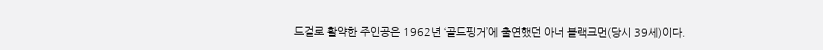드걸로 활약한 주인공은 1962년 ‘골드핑거’에 출연했던 아너 블랙크먼(당시 39세)이다.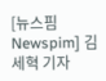[뉴스핌 Newspim] 김세혁 기자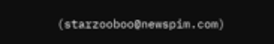(starzooboo@newspim.com)